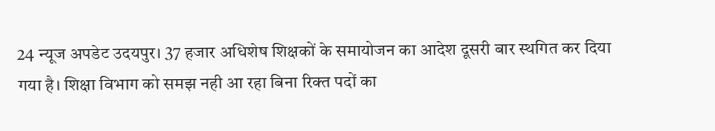24 न्यूज अपडेट उदयपुर। 37 हजार अधिशेष शिक्षकों के समायोजन का आदेश दूसरी बार स्थगित कर दिया गया है। शिक्षा विभाग को समझ नही आ रहा बिना रिक्त पदों का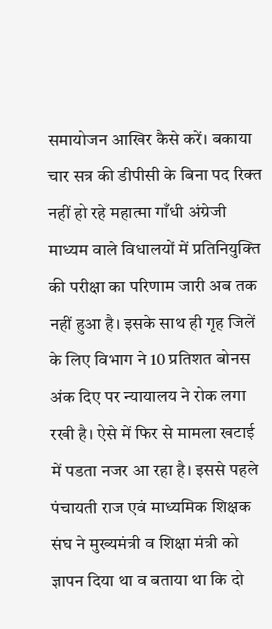समायोजन आखिर कैसे करें। बकाया चार सत्र की डीपीसी के बिना पद रिक्त नहीं हो रहे महात्मा गाँधी अंग्रेजी माध्यम वाले विधालयों में प्रतिनियुक्ति की परीक्षा का परिणाम जारी अब तक नहीं हुआ है। इसके साथ ही गृह जिलें के लिए विभाग ने 10 प्रतिशत बोनस अंक दिए पर न्यायालय ने रोक लगा रखी है। ऐसे में फिर से मामला खटाई में पडता नजर आ रहा है। इससे पहले पंचायती राज एवं माध्यमिक शिक्षक संघ ने मुख्यमंत्री व शिक्षा मंत्री को ज्ञापन दिया था व बताया था कि दो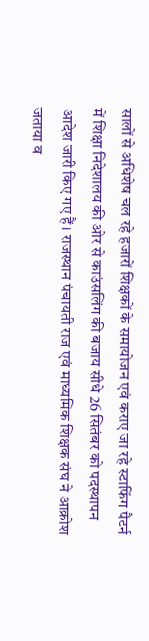सालों से अधिशेष चल रहे हजारों शिक्षकों के समायोजन एवं कराए जा रहे स्टाफिंग पैटर्न में शिक्षा निदेशालय की ओर से काउंसलिंग की बजाय सीधे 26 सितंबर को पदस्थापन आदेश जारी किए गए हैं। राजस्थान पंचायती राज एवं माध्यमिक शिक्षक संघ ने आक्रोश जताया व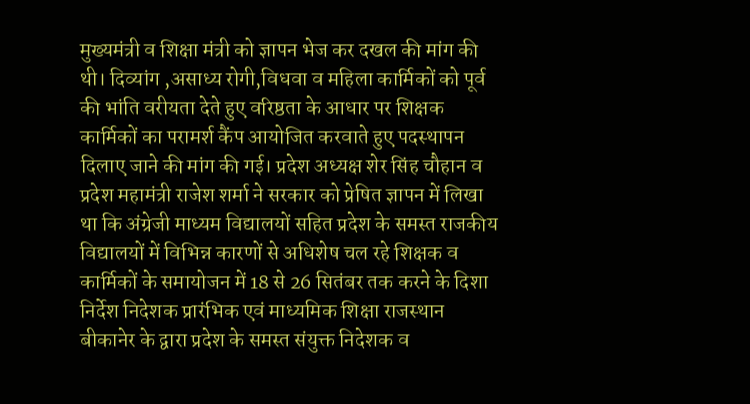मुख्यमंत्री व शिक्षा मंत्री को ज्ञापन भेज कर दखल की मांग की थी। दिव्यांग ,असाध्य रोगी,विधवा व महिला कार्मिकों को पूर्व की भांति वरीयता देते हुए वरिष्ठता के आधार पर शिक्षक कार्मिकों का परामर्श कैंप आयोजित करवाते हुए पदस्थापन दिलाए जाने की मांग की गई। प्रदेश अध्यक्ष शेर सिंह चौहान व प्रदेश महामंत्री राजेश शर्मा ने सरकार को प्रेषित ज्ञापन में लिखा था कि अंग्रेजी माध्यम विद्यालयों सहित प्रदेश के समस्त राजकीय विद्यालयों में विभिन्न कारणों से अधिशेष चल रहे शिक्षक व कार्मिकों के समायोजन में 18 से 26 सितंबर तक करने के दिशा निर्देश निदेशक प्रारंभिक एवं माध्यमिक शिक्षा राजस्थान बीकानेर के द्वारा प्रदेश के समस्त संयुक्त निदेशक व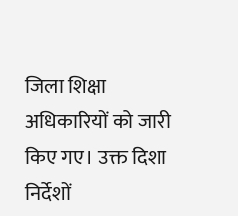जिला शिक्षा अधिकारियों को जारी किए गए। उक्त दिशा निर्देशों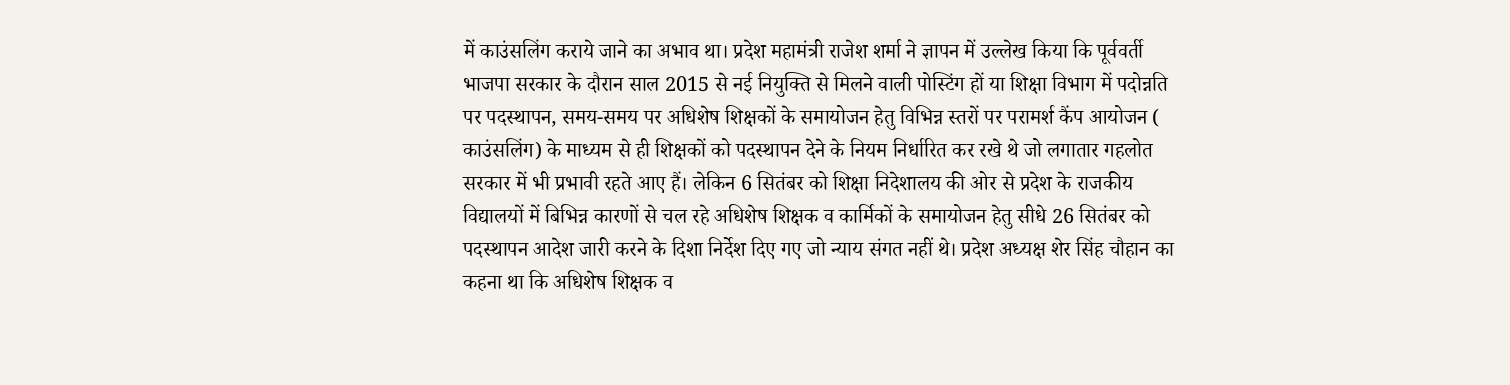में काउंसलिंग कराये जाने का अभाव था। प्रदेश महामंत्री राजेश शर्मा ने ज्ञापन में उल्लेख किया कि पूर्ववर्ती भाजपा सरकार के दौरान साल 2015 से नई नियुक्ति से मिलने वाली पोस्टिंग हों या शिक्षा विभाग में पदोन्नति पर पदस्थापन, समय-समय पर अधिशेष शिक्षकों के समायोजन हेतु विभिन्न स्तरों पर परामर्श कैंप आयोजन ( काउंसलिंग) के माध्यम से ही शिक्षकों को पदस्थापन देने के नियम निर्धारित कर रखे थे जो लगातार गहलोत सरकार में भी प्रभावी रहते आए हैं। लेकिन 6 सितंबर को शिक्षा निदेशालय की ओर से प्रदेश के राजकीय विद्यालयों में बिभिन्न कारणों से चल रहे अधिशेष शिक्षक व कार्मिकों के समायोजन हेतु सीधे 26 सितंबर को पदस्थापन आदेश जारी करने के दिशा निर्देश दिए गए जो न्याय संगत नहीं थे। प्रदेश अध्यक्ष शेर सिंह चौहान का कहना था कि अधिशेष शिक्षक व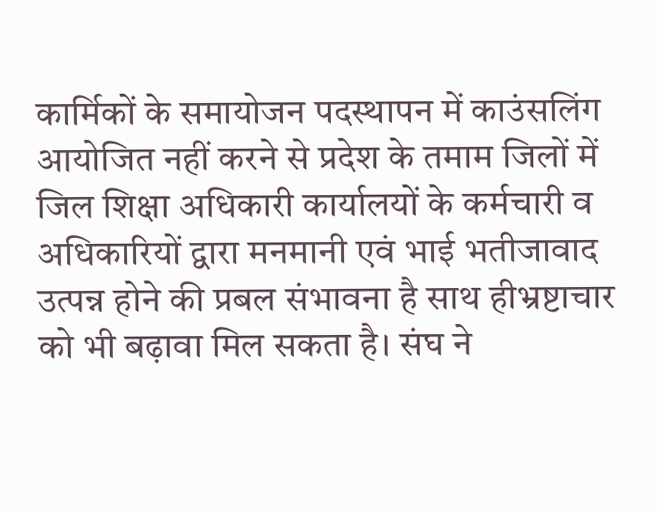कार्मिकों के समायोजन पदस्थापन में काउंसलिंग आयोजित नहीं करने से प्रदेश के तमाम जिलों में जिल शिक्षा अधिकारी कार्यालयों के कर्मचारी व अधिकारियों द्वारा मनमानी एवं भाई भतीजावाद उत्पन्न होने की प्रबल संभावना है साथ हीभ्रष्टाचार को भी बढ़ावा मिल सकता है। संघ ने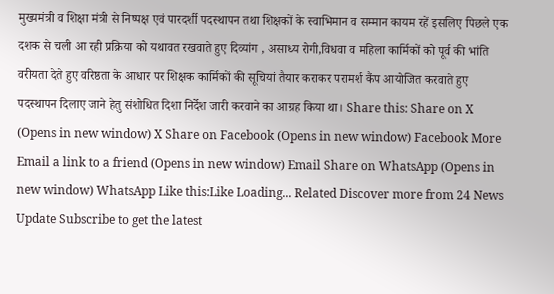मुख्यमंत्री व शिक्षा मंत्री से निष्पक्ष एवं पारदर्शी पदस्थापन तथा शिक्षकों के स्वाभिमान व सम्मान कायम रहें इसलिए पिछले एक दशक से चली आ रही प्रक्रिया को यथावत रखवाते हुए दिव्यांग , असाध्य रोगी,विधवा व महिला कार्मिकों को पूर्व की भांति वरीयता देते हुए वरिष्ठता के आधार पर शिक्षक कार्मिकों की सूचियां तैयार कराकर परामर्श कैंप आयोजित करवाते हुए पदस्थापन दिलाए जाने हेतु संशोधित दिशा निर्देश जारी करवाने का आग्रह किया था। Share this: Share on X (Opens in new window) X Share on Facebook (Opens in new window) Facebook More Email a link to a friend (Opens in new window) Email Share on WhatsApp (Opens in new window) WhatsApp Like this:Like Loading... Related Discover more from 24 News Update Subscribe to get the latest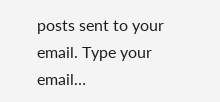posts sent to your email. Type your email…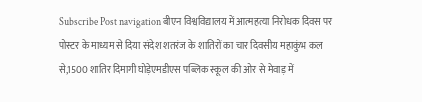Subscribe Post navigation बीएन विश्वविद्यालय में आत्महत्या निरोधक दिवस पर पोस्टर के माध्यम से दिया संदेश शतरंज के शातिरों का चार दिवसीय महाकुंभ कल से,1500 शातिर दिमागी घोड़ेएमडीएस पब्लिक स्कूल की ओर से मेवाड़ में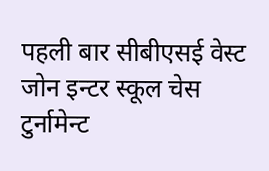पहली बार सीबीएसई वेस्ट जोन इन्टर स्कूल चेस टुर्नामेन्ट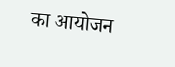का आयोजन